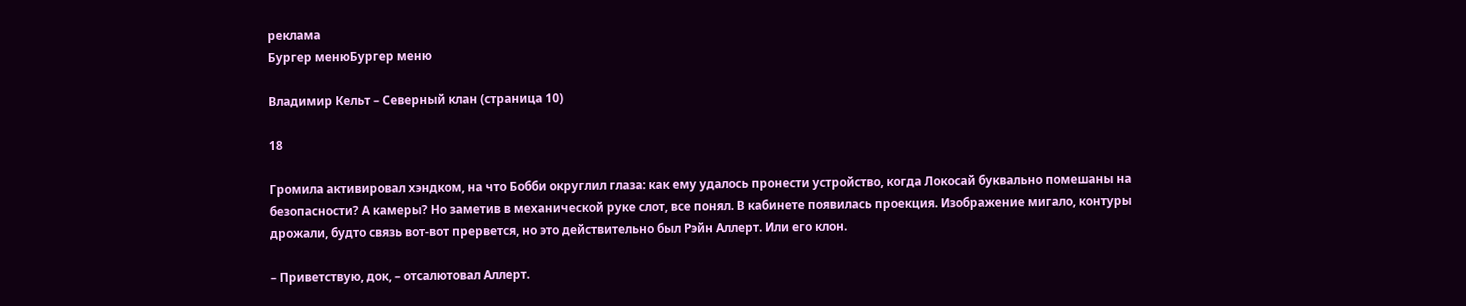реклама
Бургер менюБургер меню

Владимир Кельт – Северный клан (страница 10)

18

Громила активировал хэндком, на что Бобби округлил глаза: как ему удалось пронести устройство, когда Локосай буквально помешаны на безопасности? А камеры? Но заметив в механической руке слот, все понял. В кабинете появилась проекция. Изображение мигало, контуры дрожали, будто связь вот-вот прервется, но это действительно был Рэйн Аллерт. Или его клон.

– Приветствую, док, – отсалютовал Аллерт.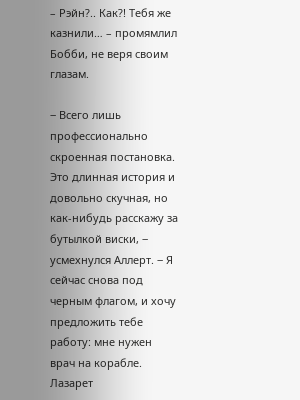– Рэйн?.. Как?! Тебя же казнили… – промямлил Бобби, не веря своим глазам.

‒ Всего лишь профессионально скроенная постановка. Это длинная история и довольно скучная, но как-нибудь расскажу за бутылкой виски, ‒ усмехнулся Аллерт. ‒ Я сейчас снова под черным флагом, и хочу предложить тебе работу: мне нужен врач на корабле. Лазарет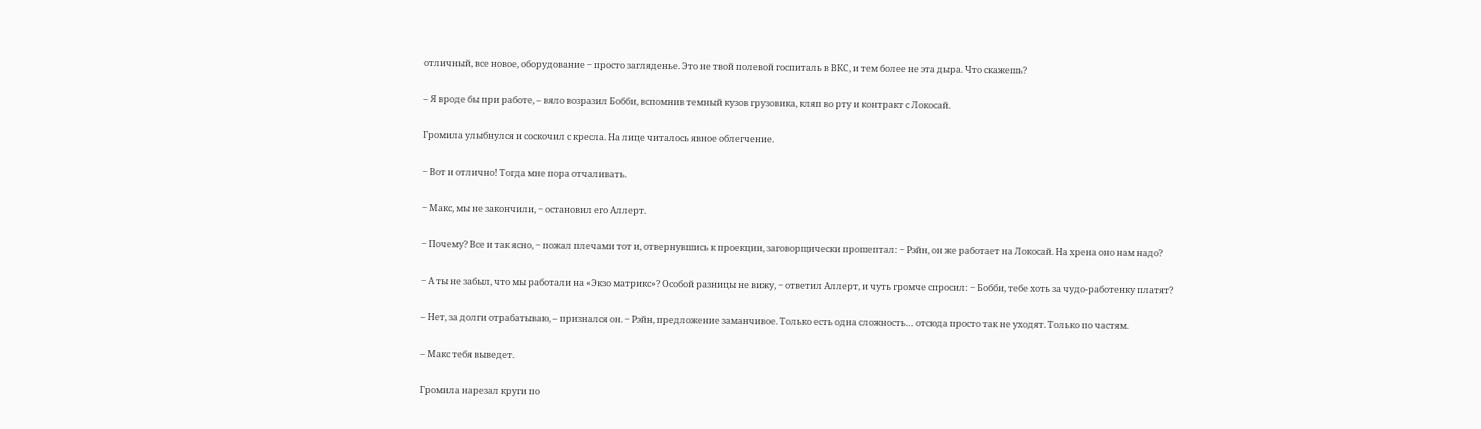отличный, все новое, оборудование ‒ просто загляденье. Это не твой полевой госпиталь в ВКС, и тем более не эта дыра. Что скажешь?

– Я вроде бы при работе, – вяло возразил Бобби, вспомнив темный кузов грузовика, кляп во рту и контракт с Локосай.

Громила улыбнулся и соскочил с кресла. На лице читалось явное облегчение.

‒ Вот и отлично! Тогда мне пора отчаливать.

‒ Макс, мы не закончили, ‒ остановил его Аллерт.

‒ Почему? Все и так ясно, ‒ пожал плечами тот и, отвернувшись к проекции, заговорщически прошептал: ‒ Рэйн, он же работает на Локосай. На хрена оно нам надо?

‒ А ты не забыл, что мы работали на «Экзо матрикс»? Особой разницы не вижу, ‒ ответил Аллерт, и чуть громче спросил: ‒ Бобби, тебе хоть за чудо-работенку платят?

– Нет, за долги отрабатываю, – признался он. ‒ Рэйн, предложение заманчивое. Только есть одна сложность… отсюда просто так не уходят. Только по частям.

– Макс тебя выведет.

Громила нарезал круги по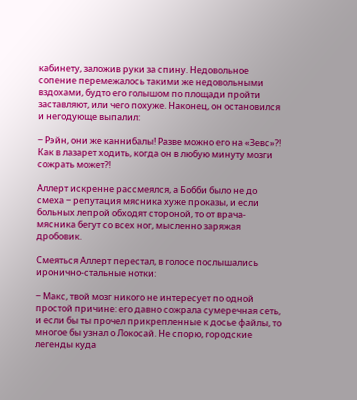кабинету, заложив руки за спину. Недовольное сопение перемежалось такими же недовольными вздохами, будто его голышом по площади пройти заставляют, или чего похуже. Наконец, он остановился и негодующе выпалил:

‒ Рэйн, они же каннибалы! Разве можно его на «Зевс»?! Как в лазарет ходить, когда он в любую минуту мозги сожрать может?!

Аллерт искренне рассмеялся, а Бобби было не до смеха ‒ репутация мясника хуже проказы, и если больных лепрой обходят стороной, то от врача-мясника бегут со всех ног, мысленно заряжая дробовик.

Смеяться Аллерт перестал, в голосе послышались иронично-стальные нотки:

‒ Макс, твой мозг никого не интересует по одной простой причине: его давно сожрала сумеречная сеть, и если бы ты прочел прикрепленные к досье файлы, то многое бы узнал о Локосай. Не спорю, городские легенды куда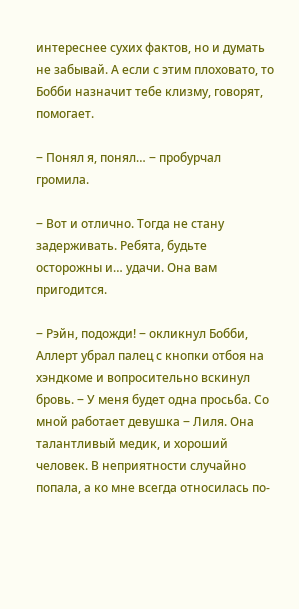интереснее сухих фактов, но и думать не забывай. А если с этим плоховато, то Бобби назначит тебе клизму, говорят, помогает.

‒ Понял я, понял… ‒ пробурчал громила.

‒ Вот и отлично. Тогда не стану задерживать. Ребята, будьте осторожны и… удачи. Она вам пригодится.

‒ Рэйн, подожди! ‒ окликнул Бобби, Аллерт убрал палец с кнопки отбоя на хэндкоме и вопросительно вскинул бровь. ‒ У меня будет одна просьба. Со мной работает девушка ‒ Лиля. Она талантливый медик, и хороший человек. В неприятности случайно попала, а ко мне всегда относилась по-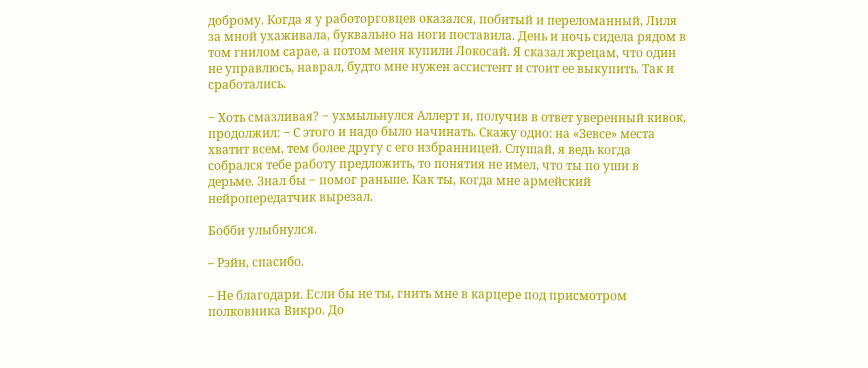доброму. Когда я у работорговцев оказался, побитый и переломанный, Лиля за мной ухаживала, буквально на ноги поставила. День и ночь сидела рядом в том гнилом сарае, а потом меня купили Локосай. Я сказал жрецам, что один не управлюсь, наврал, будто мне нужен ассистент и стоит ее выкупить. Так и сработались.

‒ Хоть смазливая? ‒ ухмыльнулся Аллерт и, получив в ответ уверенный кивок, продолжил: ‒ С этого и надо было начинать. Скажу одно: на «Зевсе» места хватит всем, тем более другу с его избранницей. Слушай, я ведь когда собрался тебе работу предложить, то понятия не имел, что ты по уши в дерьме. Знал бы ‒ помог раньше. Как ты, когда мне армейский нейропередатчик вырезал.

Бобби улыбнулся.

– Рэйн, спасибо.

– Не благодари. Если бы не ты, гнить мне в карцере под присмотром полковника Викро. До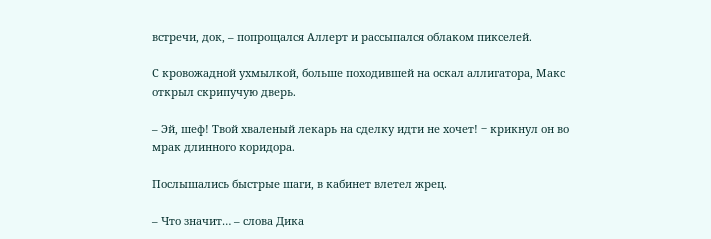встречи, док, – попрощался Аллерт и рассыпался облаком пикселей.

С кровожадной ухмылкой, больше походившей на оскал аллигатора, Макс открыл скрипучую дверь.

– Эй, шеф! Твой хваленый лекарь на сделку идти не хочет! ‒ крикнул он во мрак длинного коридора.

Послышались быстрые шаги, в кабинет влетел жрец.

– Что значит… – слова Дика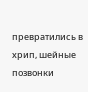превратились в хрип, шейные позвонки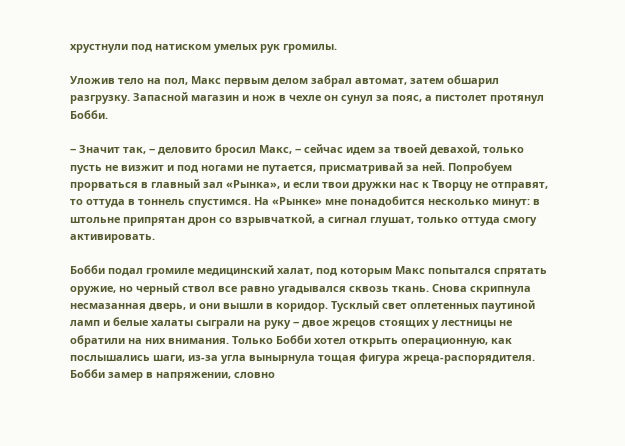хрустнули под натиском умелых рук громилы.

Уложив тело на пол, Макс первым делом забрал автомат, затем обшарил разгрузку. Запасной магазин и нож в чехле он сунул за пояс, а пистолет протянул Бобби.

‒ Значит так, ‒ деловито бросил Макс, ‒ сейчас идем за твоей девахой, только пусть не визжит и под ногами не путается, присматривай за ней. Попробуем прорваться в главный зал «Рынка», и если твои дружки нас к Творцу не отправят, то оттуда в тоннель спустимся. На «Рынке» мне понадобится несколько минут: в штольне припрятан дрон со взрывчаткой, а сигнал глушат, только оттуда смогу активировать.

Бобби подал громиле медицинский халат, под которым Макс попытался спрятать оружие, но черный ствол все равно угадывался сквозь ткань. Снова скрипнула несмазанная дверь, и они вышли в коридор. Тусклый свет оплетенных паутиной ламп и белые халаты сыграли на руку ‒ двое жрецов стоящих у лестницы не обратили на них внимания. Только Бобби хотел открыть операционную, как послышались шаги, из-за угла вынырнула тощая фигура жреца-распорядителя. Бобби замер в напряжении, словно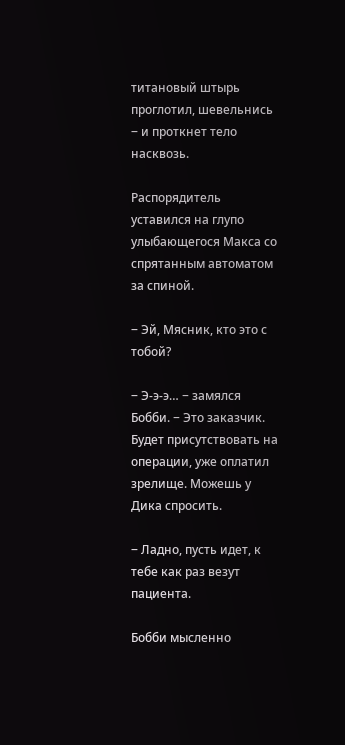титановый штырь проглотил, шевельнись ‒ и проткнет тело насквозь.

Распорядитель уставился на глупо улыбающегося Макса со спрятанным автоматом за спиной.

‒ Эй, Мясник, кто это с тобой?

‒ Э-э-э… − замялся Бобби. − Это заказчик. Будет присутствовать на операции, уже оплатил зрелище. Можешь у Дика спросить.

‒ Ладно, пусть идет, к тебе как раз везут пациента.

Бобби мысленно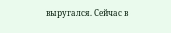выругался. Сейчас в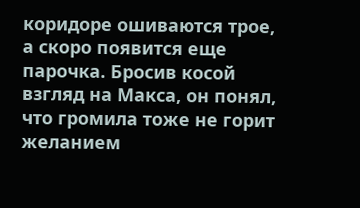коридоре ошиваются трое, а скоро появится еще парочка. Бросив косой взгляд на Макса, он понял, что громила тоже не горит желанием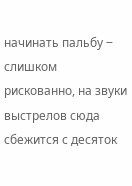начинать пальбу ‒ слишком рискованно, на звуки выстрелов сюда сбежится с десяток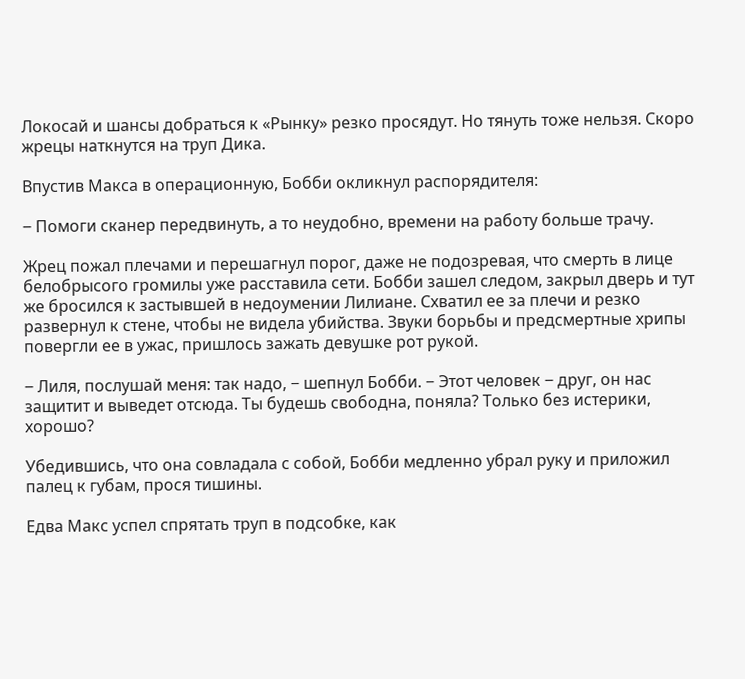Локосай и шансы добраться к «Рынку» резко просядут. Но тянуть тоже нельзя. Скоро жрецы наткнутся на труп Дика.

Впустив Макса в операционную, Бобби окликнул распорядителя:

‒ Помоги сканер передвинуть, а то неудобно, времени на работу больше трачу.

Жрец пожал плечами и перешагнул порог, даже не подозревая, что смерть в лице белобрысого громилы уже расставила сети. Бобби зашел следом, закрыл дверь и тут же бросился к застывшей в недоумении Лилиане. Схватил ее за плечи и резко развернул к стене, чтобы не видела убийства. Звуки борьбы и предсмертные хрипы повергли ее в ужас, пришлось зажать девушке рот рукой.

‒ Лиля, послушай меня: так надо, − шепнул Бобби. − Этот человек ‒ друг, он нас защитит и выведет отсюда. Ты будешь свободна, поняла? Только без истерики, хорошо?

Убедившись, что она совладала с собой, Бобби медленно убрал руку и приложил палец к губам, прося тишины.

Едва Макс успел спрятать труп в подсобке, как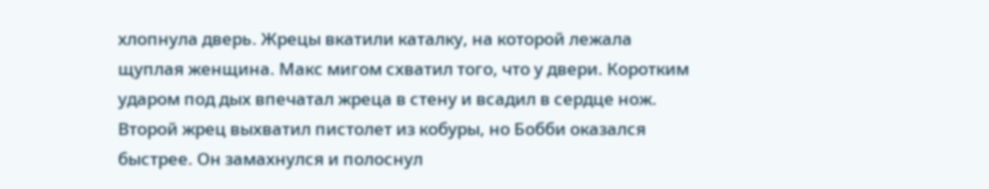хлопнула дверь. Жрецы вкатили каталку, на которой лежала щуплая женщина. Макс мигом схватил того, что у двери. Коротким ударом под дых впечатал жреца в стену и всадил в сердце нож. Второй жрец выхватил пистолет из кобуры, но Бобби оказался быстрее. Он замахнулся и полоснул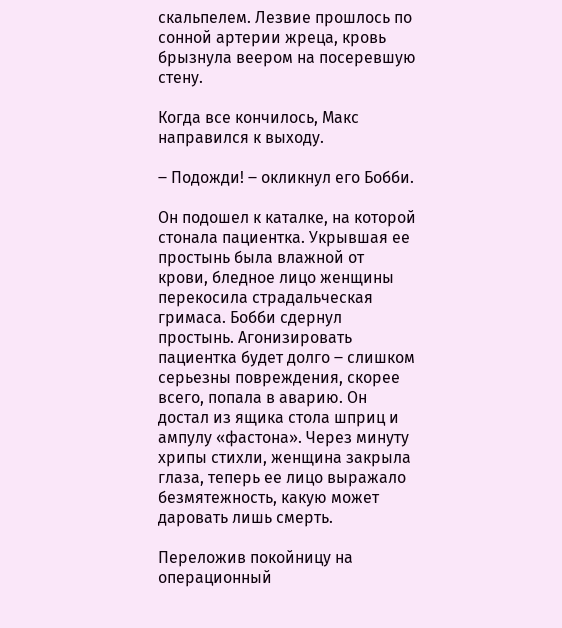скальпелем. Лезвие прошлось по сонной артерии жреца, кровь брызнула веером на посеревшую стену.

Когда все кончилось, Макс направился к выходу.

‒ Подожди! ‒ окликнул его Бобби.

Он подошел к каталке, на которой стонала пациентка. Укрывшая ее простынь была влажной от крови, бледное лицо женщины перекосила страдальческая гримаса. Бобби сдернул простынь. Агонизировать пациентка будет долго ‒ слишком серьезны повреждения, скорее всего, попала в аварию. Он достал из ящика стола шприц и ампулу «фастона». Через минуту хрипы стихли, женщина закрыла глаза, теперь ее лицо выражало безмятежность, какую может даровать лишь смерть.

Переложив покойницу на операционный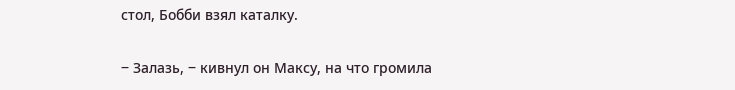стол, Бобби взял каталку.

‒ Залазь, ‒ кивнул он Максу, на что громила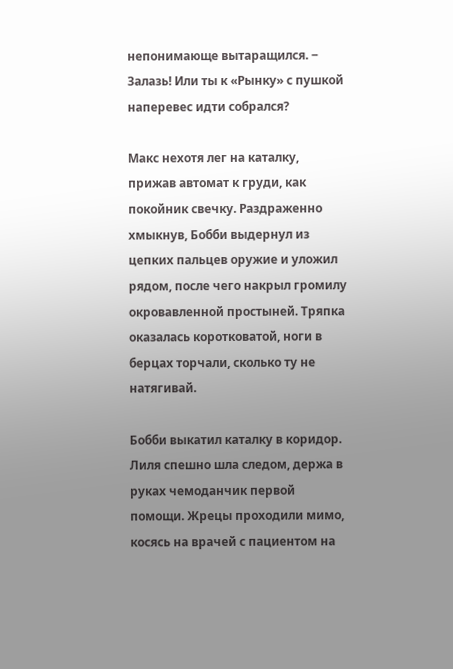непонимающе вытаращился. ‒ Залазь! Или ты к «Рынку» с пушкой наперевес идти собрался?

Макс нехотя лег на каталку, прижав автомат к груди, как покойник свечку. Раздраженно хмыкнув, Бобби выдернул из цепких пальцев оружие и уложил рядом, после чего накрыл громилу окровавленной простыней. Тряпка оказалась коротковатой, ноги в берцах торчали, сколько ту не натягивай.

Бобби выкатил каталку в коридор. Лиля спешно шла следом, держа в руках чемоданчик первой помощи. Жрецы проходили мимо, косясь на врачей с пациентом на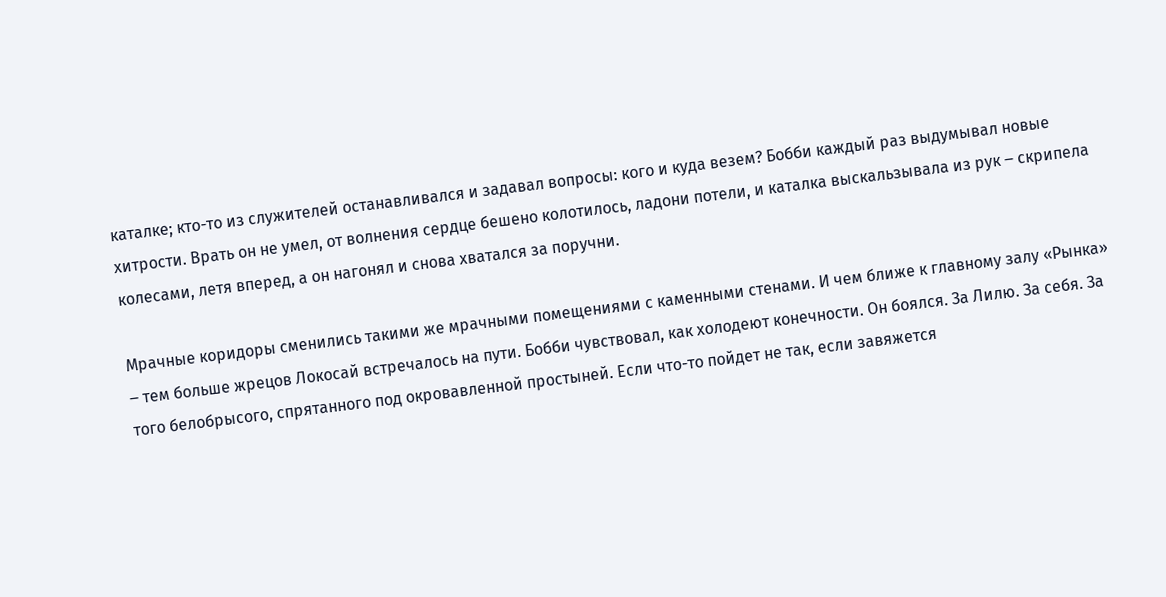каталке; кто-то из служителей останавливался и задавал вопросы: кого и куда везем? Бобби каждый раз выдумывал новые хитрости. Врать он не умел, от волнения сердце бешено колотилось, ладони потели, и каталка выскальзывала из рук ‒ скрипела колесами, летя вперед, а он нагонял и снова хватался за поручни.

Мрачные коридоры сменились такими же мрачными помещениями с каменными стенами. И чем ближе к главному залу «Рынка» ‒ тем больше жрецов Локосай встречалось на пути. Бобби чувствовал, как холодеют конечности. Он боялся. За Лилю. За себя. За того белобрысого, спрятанного под окровавленной простыней. Если что-то пойдет не так, если завяжется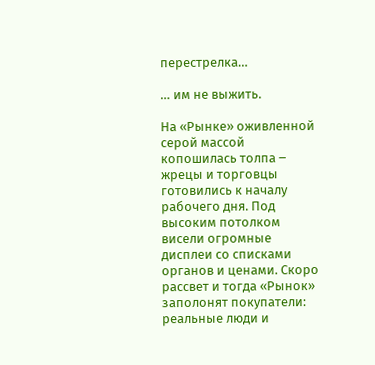перестрелка…

… им не выжить.

На «Рынке» оживленной серой массой копошилась толпа ‒ жрецы и торговцы готовились к началу рабочего дня. Под высоким потолком висели огромные дисплеи со списками органов и ценами. Скоро рассвет и тогда «Рынок» заполонят покупатели: реальные люди и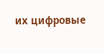их цифровые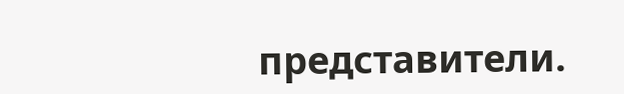представители.